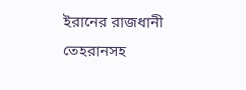ইরানের রাজধানী তেহরানসহ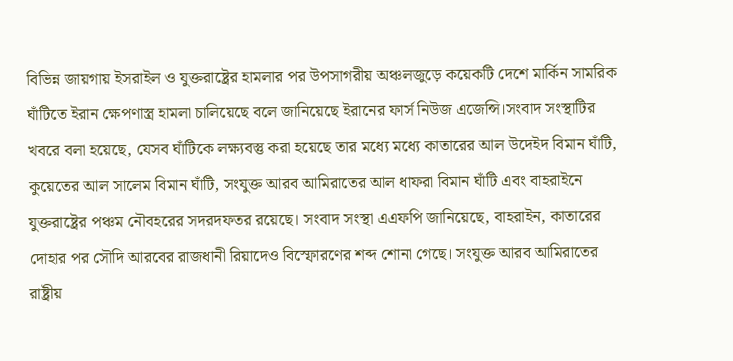বিভিন্ন জায়গায় ইসরাইল ও যুক্তরাষ্ট্রের হামলার পর উপসাগরীয় অঞ্চলজুড়ে কয়েকটি দেশে মার্কিন সামরিক ঘাঁটিতে ইরান ক্ষেপণাস্ত্র হামলা চালিয়েছে বলে জানিয়েছে ইরানের ফার্স নিউজ এজেন্সি।সংবাদ সংস্থাটির খবরে বলা হয়েছে, যেসব ঘাঁটিকে লক্ষ্যবস্তু করা হয়েছে তার মধ্যে মধ্যে কাতারের আল উদেইদ বিমান ঘাঁটি, কুয়েতের আল সালেম বিমান ঘাঁটি, সংযুক্ত আরব আমিরাতের আল ধাফরা বিমান ঘাঁটি এবং বাহরাইনে যুক্তরাষ্ট্রের পঞ্চম নৌবহরের সদরদফতর রয়েছে। সংবাদ সংস্থা এএফপি জানিয়েছে, বাহরাইন, কাতারের দোহার পর সৌদি আরবের রাজধানী রিয়াদেও বিস্ফোরণের শব্দ শোনা গেছে। সংযুক্ত আরব আমিরাতের রাষ্ট্রীয়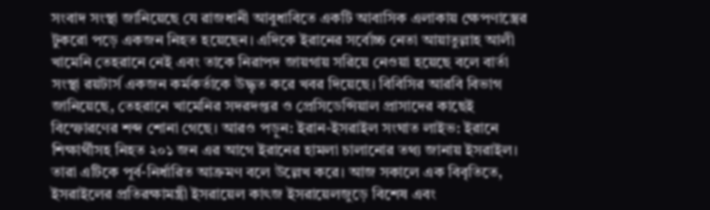সংবাদ সংস্থা জানিয়েছে যে রাজধানী আবুধাবিতে একটি আবাসিক এলাকায় ক্ষেপণাস্ত্রের টুকরো পড়ে একজন নিহত হয়েছেন। এদিকে ইরানের সর্বোচ্চ নেতা আয়াতুল্লাহ আলী খামেনি তেহরানে নেই এবং তাকে নিরাপদ জায়গায় সরিয়ে নেওয়া হয়েছে বলে বার্তা সংস্থা রয়টার্স একজন কর্মকর্তাকে উদ্ধৃত করে খবর দিয়েছে। বিবিসির আরবি বিভাগ জানিয়েছে, তেহরানে খামেনির সদরদপ্তর ও প্রেসিডেন্সিয়াল প্রাসাদের কাছেই বিস্ফোরণের শব্দ শোনা গেছে। আরও পড়ুন: ইরান-ইসরাইল সংঘাত লাইভ: ইরানে শিক্ষার্থীসহ নিহত ২০১ জন এর আগে ইরানের হামলা চালানোর তথ্য জানায় ইসরাইল। তারা এটিকে পূর্ব-নির্ধারিত আক্রমণ বলে উল্লেখ করে। আজ সকালে এক বিবৃতিতে, ইসরাইলের প্রতিরক্ষামন্ত্রী ইসরায়েল কাৎজ ইসরায়েলজুড়ে বিশেষ এবং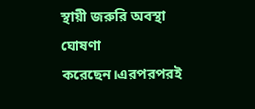স্থায়ী জরুরি অবস্থা ঘোষণা করেছেন।এরপরপরই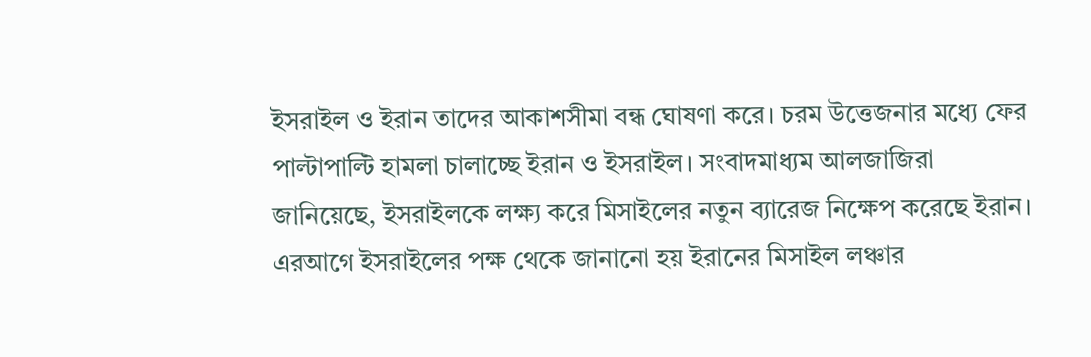ইসরাইল ও ইরান তাদের আকাশসীমা বন্ধ ঘোষণা করে। চরম উত্তেজনার মধ্যে ফের পাল্টাপাল্টি হামলা চালাচ্ছে ইরান ও ইসরাইল। সংবাদমাধ্যম আলজাজিরা জানিয়েছে, ইসরাইলকে লক্ষ্য করে মিসাইলের নতুন ব্যারেজ নিক্ষেপ করেছে ইরান। এরআগে ইসরাইলের পক্ষ থেকে জানানো হয় ইরানের মিসাইল লঞ্চার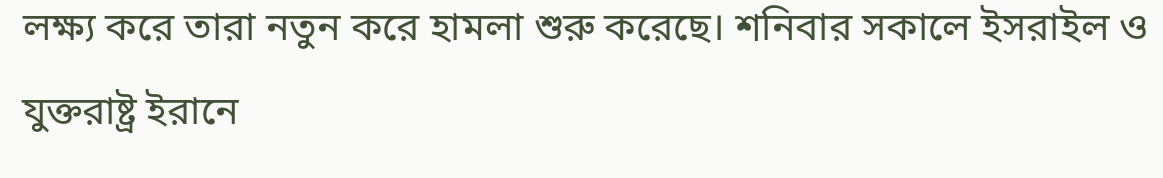লক্ষ্য করে তারা নতুন করে হামলা শুরু করেছে। শনিবার সকালে ইসরাইল ও যুক্তরাষ্ট্র ইরানে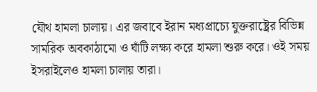যৌথ হামলা চালায়। এর জবাবে ইরান মধ্যপ্রাচ্যে যুক্তরাষ্ট্রের বিভিন্ন সামরিক অবকাঠামো ও ঘাঁটি লক্ষ্য করে হামলা শুরু করে। ওই সময় ইসরাইলেও হামলা চালায় তারা।